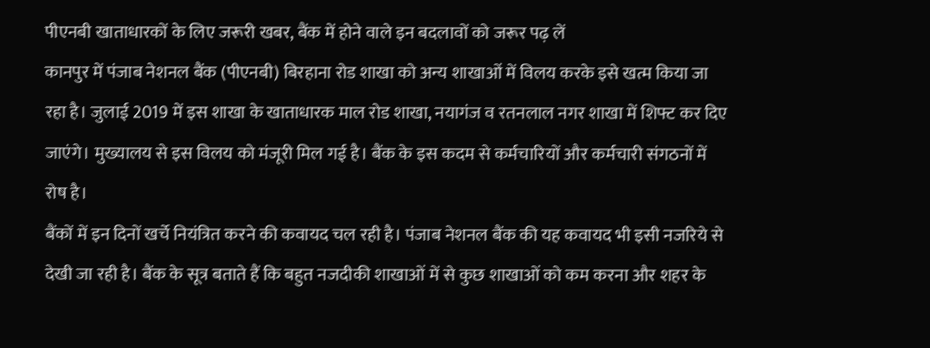पीएनबी खाताधारकों के लिए जरूरी खबर, बैंक में होने वाले इन बदलावों को जरूर पढ़ लें
कानपुर में पंजाब नेशनल बैंक (पीएनबी) बिरहाना रोड शाखा को अन्य शाखाओं में विलय करके इसे खत्म किया जा रहा है। जुलाई 2019 में इस शाखा के खाताधारक माल रोड शाखा, नयागंज व रतनलाल नगर शाखा में शिफ्ट कर दिए जाएंगे। मुख्यालय से इस विलय को मंजूरी मिल गई है। बैंक के इस कदम से कर्मचारियों और कर्मचारी संगठनों में रोष है।
बैंकों में इन दिनों खर्चे नियंत्रित करने की कवायद चल रही है। पंजाब नेशनल बैंक की यह कवायद भी इसी नजरिये से देखी जा रही है। बैंक के सूत्र बताते हैं कि बहुत नजदीकी शाखाओं में से कुछ शाखाओं को कम करना और शहर के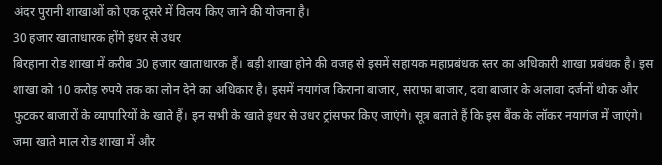अंदर पुरानी शाखाओं को एक दूसरे में विलय किए जाने की योजना है।
30 हजार खाताधारक होंगे इधर से उधर
बिरहाना रोड शाखा में करीब 30 हजार खाताधारक हैं। बड़ी शाखा होने की वजह से इसमें सहायक महाप्रबंधक स्तर का अधिकारी शाखा प्रबंधक है। इस शाखा को 10 करोड़ रुपये तक का लोन देने का अधिकार है। इसमें नयागंज किराना बाजार, सराफा बाजार, दवा बाजार के अलावा दर्जनों थोक और फुटकर बाजारों के व्यापारियों के खाते हैं। इन सभी के खाते इधर से उधर ट्रांसफर किए जाएंगे। सूत्र बताते हैं कि इस बैंक के लॉकर नयागंज में जाएंगे। जमा खाते माल रोड शाखा में और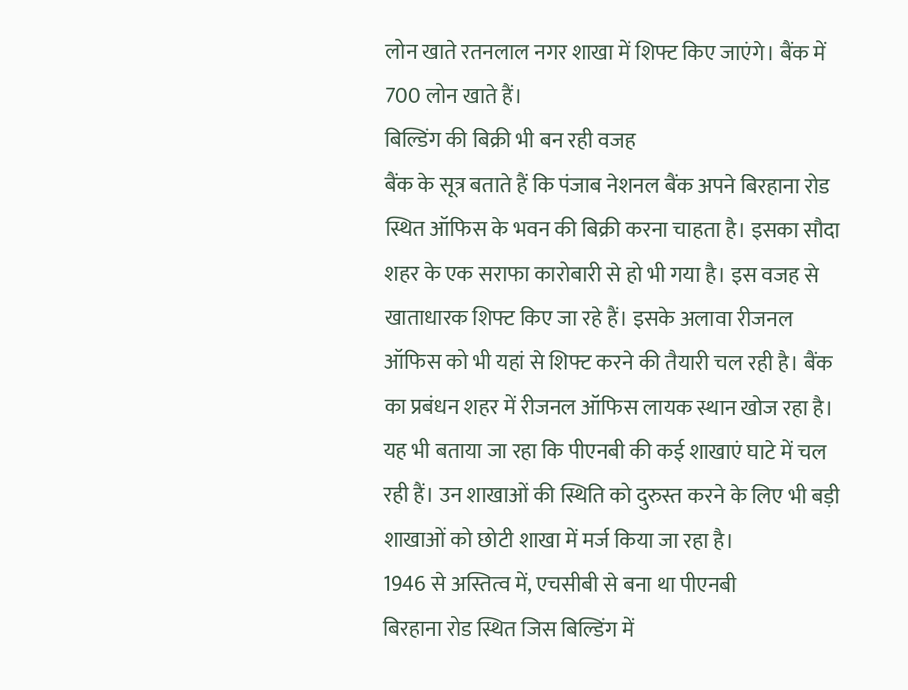लोन खाते रतनलाल नगर शाखा में शिफ्ट किए जाएंगे। बैंक में 700 लोन खाते हैं।
बिल्डिंग की बिक्री भी बन रही वजह
बैंक के सूत्र बताते हैं कि पंजाब नेशनल बैंक अपने बिरहाना रोड स्थित ऑफिस के भवन की बिक्री करना चाहता है। इसका सौदा शहर के एक सराफा कारोबारी से हो भी गया है। इस वजह से खाताधारक शिफ्ट किए जा रहे हैं। इसके अलावा रीजनल ऑफिस को भी यहां से शिफ्ट करने की तैयारी चल रही है। बैंक का प्रबंधन शहर में रीजनल ऑफिस लायक स्थान खोज रहा है। यह भी बताया जा रहा कि पीएनबी की कई शाखाएं घाटे में चल रही हैं। उन शाखाओं की स्थिति को दुरुस्त करने के लिए भी बड़ी शाखाओं को छोटी शाखा में मर्ज किया जा रहा है।
1946 से अस्तित्व में, एचसीबी से बना था पीएनबी
बिरहाना रोड स्थित जिस बिल्डिंग में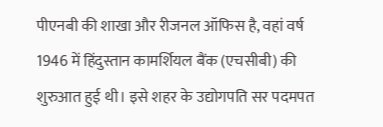पीएनबी की शाखा और रीजनल ऑफिस है, वहां वर्ष 1946 में हिंदुस्तान कामर्शियल बैंक (एचसीबी) की शुरुआत हुई थी। इसे शहर के उद्योगपति सर पदमपत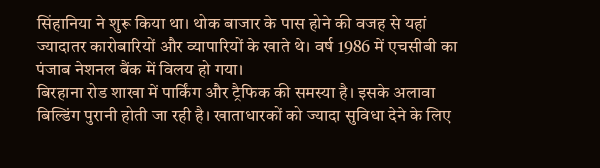सिंहानिया ने शुरू किया था। थोक बाजार के पास होने की वजह से यहां ज्यादातर कारोबारियों और व्यापारियों के खाते थे। वर्ष 1986 में एचसीबी का पंजाब नेशनल बैंक में विलय हो गया।
बिरहाना रोड शाखा में पार्किंग और ट्रैफिक की समस्या है। इसके अलावा बिल्डिंग पुरानी होती जा रही है। खाताधारकों को ज्यादा सुविधा देने के लिए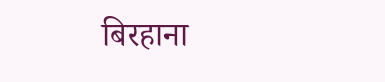बिरहाना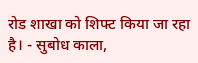रोड शाखा को शिफ्ट किया जा रहा है। - सुबोध काला,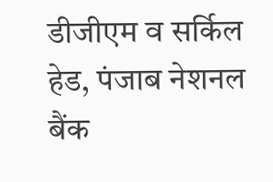डीजीएम व सर्किल हेड, पंजाब नेशनल बैंक